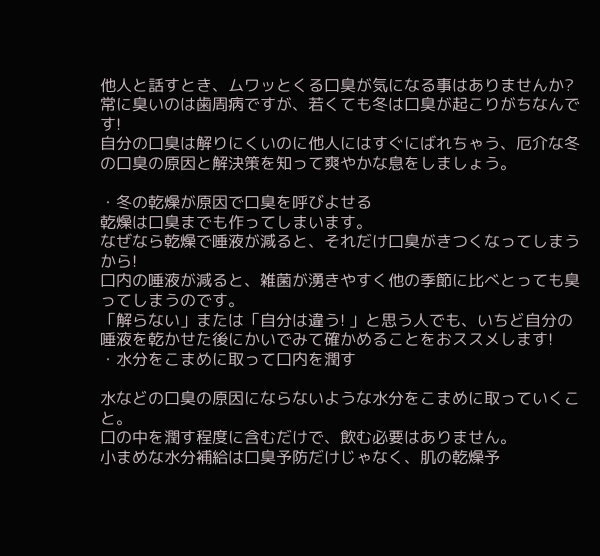他人と話すとき、ムワッとくる口臭が気になる事はありませんか?
常に臭いのは歯周病ですが、若くても冬は口臭が起こりがちなんです!
自分の口臭は解りにくいのに他人にはすぐにばれちゃう、厄介な冬の口臭の原因と解決策を知って爽やかな息をしましょう。

・冬の乾燥が原因で口臭を呼びよせる
乾燥は口臭までも作ってしまいます。
なぜなら乾燥で唾液が減ると、それだけ口臭がきつくなってしまうから!
口内の唾液が減ると、雑菌が湧きやすく他の季節に比べとっても臭ってしまうのです。
「解らない」または「自分は違う! 」と思う人でも、いちど自分の唾液を乾かせた後にかいでみて確かめることをおススメします!
・水分をこまめに取って口内を潤す

水などの口臭の原因にならないような水分をこまめに取っていくこと。
口の中を潤す程度に含むだけで、飲む必要はありません。
小まめな水分補給は口臭予防だけじゃなく、肌の乾燥予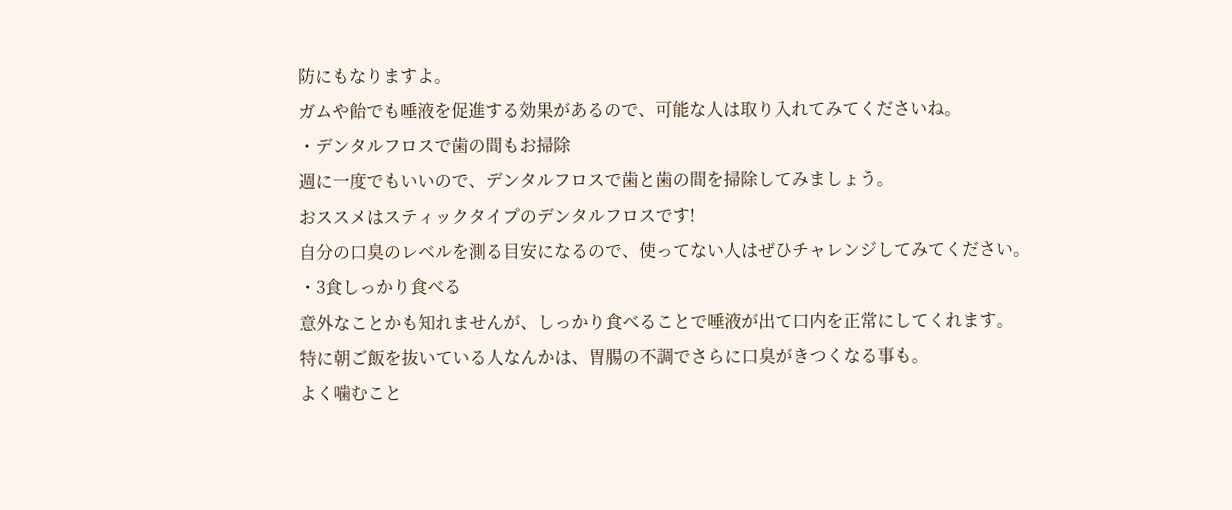防にもなりますよ。
ガムや飴でも唾液を促進する効果があるので、可能な人は取り入れてみてくださいね。
・デンタルフロスで歯の間もお掃除
週に一度でもいいので、デンタルフロスで歯と歯の間を掃除してみましょう。
おススメはスティックタイプのデンタルフロスです!
自分の口臭のレベルを測る目安になるので、使ってない人はぜひチャレンジしてみてください。
・3食しっかり食べる
意外なことかも知れませんが、しっかり食べることで唾液が出て口内を正常にしてくれます。
特に朝ご飯を抜いている人なんかは、胃腸の不調でさらに口臭がきつくなる事も。
よく噛むこと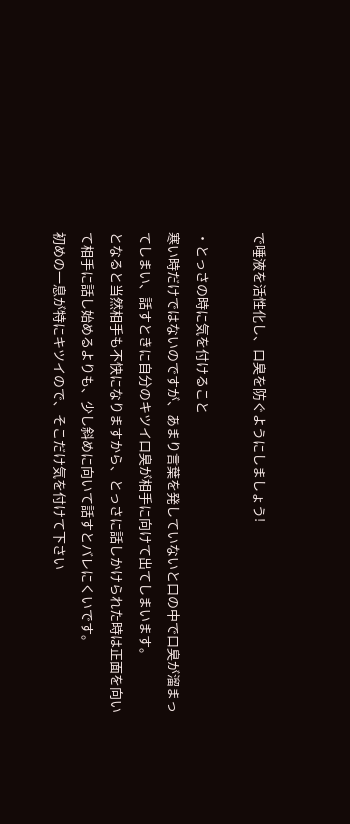で唾液を活性化し、口臭を防ぐようにしましょう!

・とっさの時に気を付けること
寒い時だけではないのですが、あまり言葉を発していないと口の中で口臭が溜まってしまい、話すときに自分のキツイ口臭が相手に向けて出てしまいます。
となると当然相手も不快になりますから、とっさに話しかけられた時は正面を向いて相手に話し始めるよりも、少し斜めに向いて話すとバレにくいです。
初めの一息が特にキツイので、そこだけ気を付けて下さい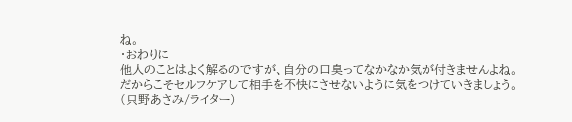ね。
・おわりに
他人のことはよく解るのですが、自分の口臭ってなかなか気が付きませんよね。
だからこそセルフケアして相手を不快にさせないように気をつけていきましょう。
(只野あさみ/ライター)